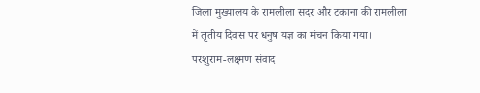जिला मुख्यालय के रामलीला सदर और टकाना की रामलीला में तृतीय दिवस पर धनुष यज्ञ का मंचन किया गया। परशुराम-लक्ष्मण संवाद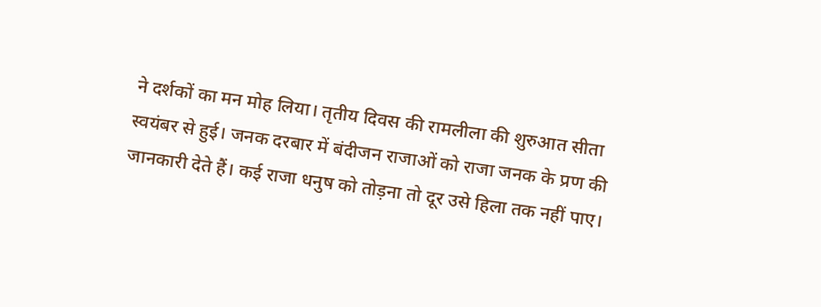ने दर्शकों का मन मोह लिया। तृतीय दिवस की रामलीला की शुरुआत सीता स्वयंबर से हुई। जनक दरबार में बंदीजन राजाओं को राजा जनक के प्रण की जानकारी देते हैं। कई राजा धनुष को तोड़ना तो दूर उसे हिला तक नहीं पाए।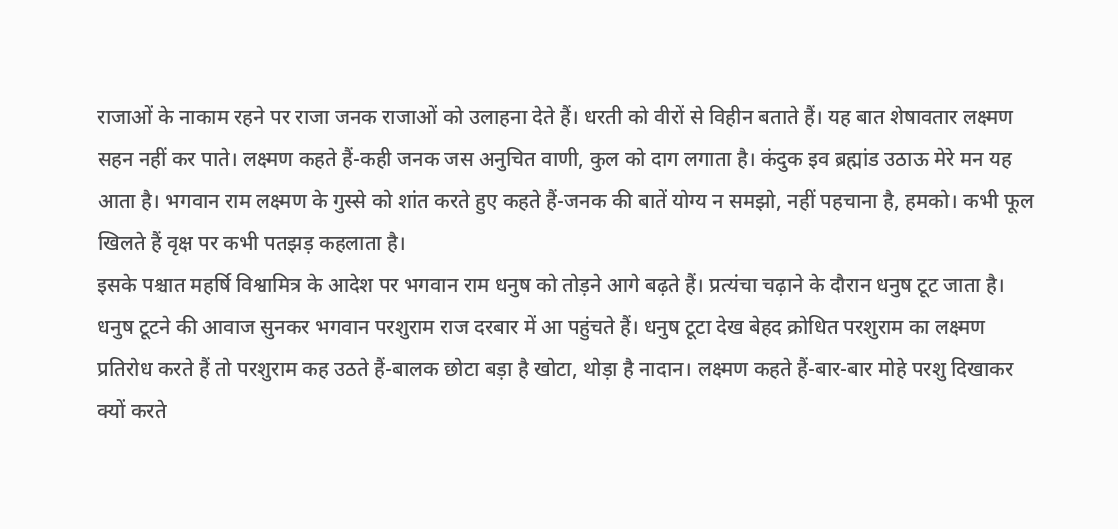राजाओं के नाकाम रहने पर राजा जनक राजाओं को उलाहना देते हैं। धरती को वीरों से विहीन बताते हैं। यह बात शेषावतार लक्ष्मण सहन नहीं कर पाते। लक्ष्मण कहते हैं-कही जनक जस अनुचित वाणी, कुल को दाग लगाता है। कंदुक इव ब्रह्मांड उठाऊ मेरे मन यह आता है। भगवान राम लक्ष्मण के गुस्से को शांत करते हुए कहते हैं-जनक की बातें योग्य न समझो, नहीं पहचाना है, हमको। कभी फूल खिलते हैं वृक्ष पर कभी पतझड़ कहलाता है।
इसके पश्चात महर्षि विश्वामित्र के आदेश पर भगवान राम धनुष को तोड़ने आगे बढ़ते हैं। प्रत्यंचा चढ़ाने के दौरान धनुष टूट जाता है। धनुष टूटने की आवाज सुनकर भगवान परशुराम राज दरबार में आ पहुंचते हैं। धनुष टूटा देख बेहद क्रोधित परशुराम का लक्ष्मण प्रतिरोध करते हैं तो परशुराम कह उठते हैं-बालक छोटा बड़ा है खोटा, थोड़ा है नादान। लक्ष्मण कहते हैं-बार-बार मोहे परशु दिखाकर क्यों करते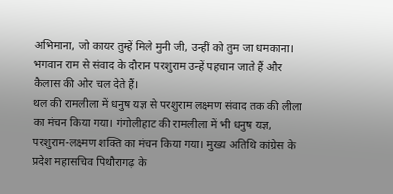अभिमाना, जो कायर तुम्हें मिले मुनी जी, उन्हीं को तुम जा धमकाना। भगवान राम से संवाद के दौरान परशुराम उन्हें पहचान जाते हैं और कैलास की ओर चल देते हैं।
थल की रामलीला में धनुष यज्ञ से परशुराम लक्ष्मण संवाद तक की लीला का मंचन किया गया। गंगोलीहाट की रामलीला में भी धनुष यज्ञ, परशुराम-लक्ष्मण शक्ति का मंचन किया गया। मुख्य अतिथि कांग्रेस के प्रदेश महासचिव पिथौरागढ़ के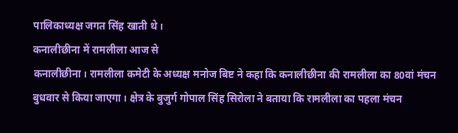पालिकाध्यक्ष जगत सिंह खाती थे।
कनालीछीना में रामलीला आज से
कनालीछीना। रामलीला कमेटी के अध्यक्ष मनोज बिष्ट ने कहा कि कनालीछीना की रामलीला का 80वां मंचन बुधवार से किया जाएगा। क्षेत्र के बुजुर्ग गोपाल सिंह सिरोला ने बताया कि रामलीला का पहला मंचन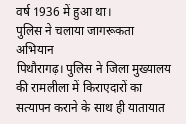वर्ष 1936 में हुआ था।
पुलिस ने चलाया जागरूकता अभियान
पिथौरागढ़। पुलिस ने जिला मुख्यालय की रामलीला में किराएदारों का सत्यापन कराने के साथ ही यातायात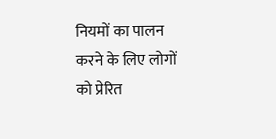नियमों का पालन करने के लिए लोगों को प्रेरित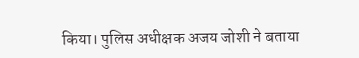किया। पुलिस अधीक्षक अजय जोशी ने बताया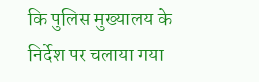कि पुलिस मुख्यालय के निर्देश पर चलाया गया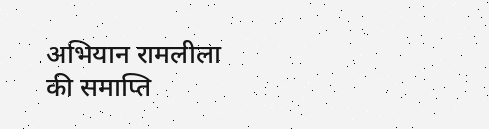अभियान रामलीला की समाप्ति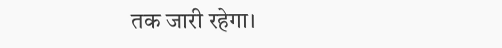तक जारी रहेगा।